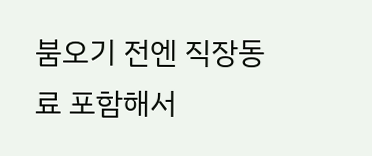붐오기 전엔 직장동료 포함해서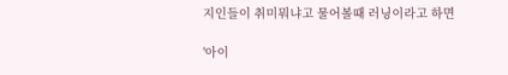지인들이 취미뭐냐고 물어볼때 러닝이라고 하면

'아이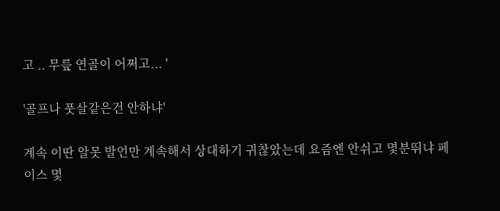고 .. 무릎 연골이 어쩌고... '

'골프나 풋살같은건 안하냐'

계속 이딴 알못 발언만 계속해서 상대하기 귀찮았는데 요즘엔 안쉬고 몇분뛰냐 페이스 몇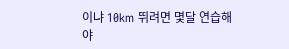이냐 10km 뛰려면 몇달 연습해야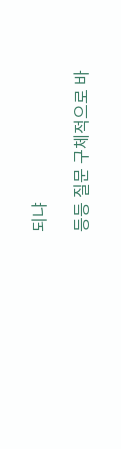되냐

등등 질문 구체적으로 바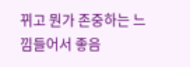뀌고 뭔가 존중하는 느낌들어서 좋음